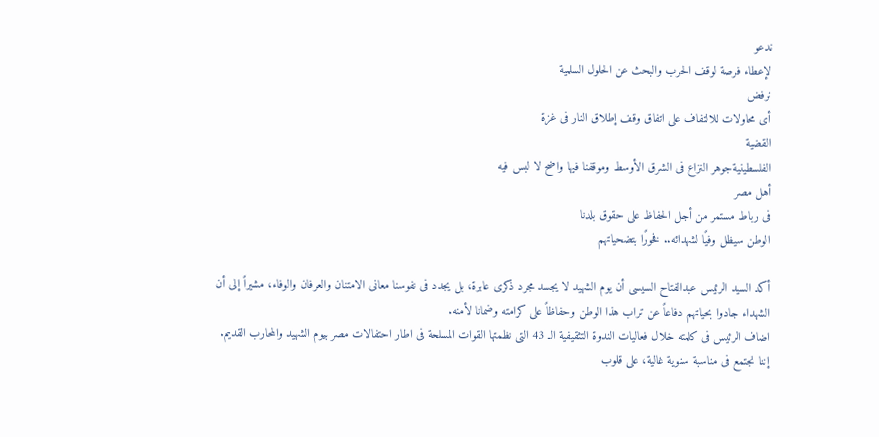ندعو
لإعطاء فرصة لوقف الحرب والبحث عن الحلول السلمية
نرفض
أى محاولات للالتفاف على اتفاق وقف إطلاق النار فى غزة
القضية
الفلسطينيةجوهر النزاع فى الشرق الأوسط وموقفنا فيها واضح لا لبس فيه
أهل مصر
فى رباط مستمر من أجل الحفاظ على حقوق بلدنا
الوطن سيظل وفيًا لشهدائه.. فخورًا بتضحياتهم

أكد السيد الرئيس عبدالفتاح السيسى أن يوم الشهيد لا يجسد مجرد ذكرى عابرة، بل يجدد فى نفوسنا معانى الامتنان والعرفان والوفاء، مشيراً إلى أن الشهداء جادوا بحياتهم دفاعاً عن تراب هذا الوطن وحفاظاً على كرامته وضمانا لأمنه.
اضاف الرئيس فى كلمته خلال فعاليات الندوة التثقيفية الـ 43 التى نظمتها القوات المسلحة فى اطار احتفالات مصر بيوم الشهيد والمحارب القديم.
إننا نجتمع فى مناسبة سنوية غالية، على قلوب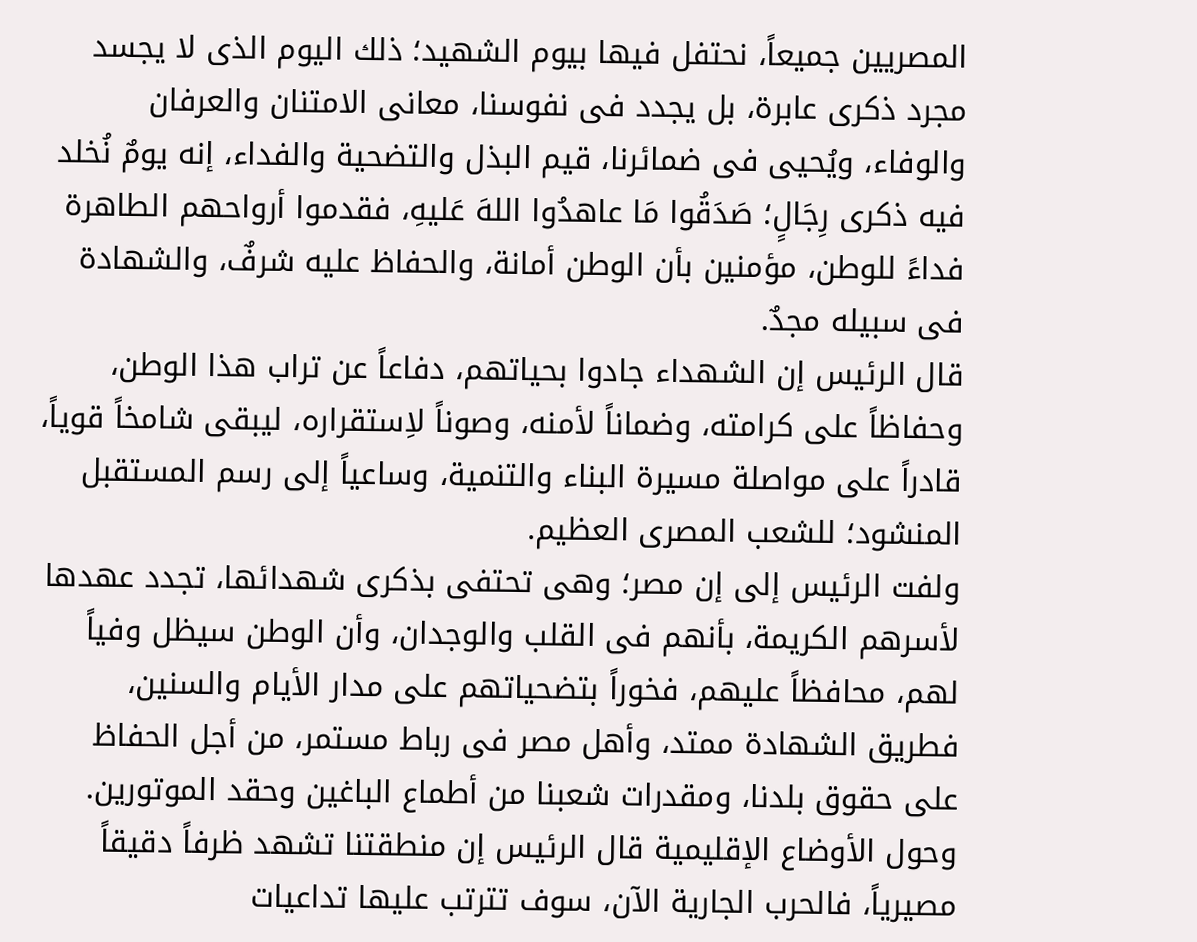المصريين جميعاً، نحتفل فيها بيوم الشهيد؛ ذلك اليوم الذى لا يجسد مجرد ذكرى عابرة، بل يجدد فى نفوسنا، معانى الامتنان والعرفان والوفاء، ويُحيى فى ضمائرنا، قيم البذل والتضحية والفداء، إنه يومٌ نُخلد فيه ذكرى رِجَالٍ؛ صَدَقُوا مَا عاهدُوا اللهَ عَليهِ، فقدموا أرواحهم الطاهرة فداءً للوطن، مؤمنين بأن الوطن أمانة، والحفاظ عليه شرفٌ، والشهادة فى سبيله مجدٌ.
قال الرئيس إن الشهداء جادوا بحياتهم، دفاعاً عن تراب هذا الوطن، وحفاظاً على كرامته، وضماناً لأمنه، وصوناً لاِستقراره، ليبقى شامخاً قوياً، قادراً على مواصلة مسيرة البناء والتنمية، وساعياً إلى رسم المستقبل المنشود؛ للشعب المصرى العظيم.
ولفت الرئيس إلى إن مصر؛ وهى تحتفى بذكرى شهدائها، تجدد عهدها لأسرهم الكريمة، بأنهم فى القلب والوجدان، وأن الوطن سيظل وفياً لهم، محافظاً عليهم، فخوراً بتضحياتهم على مدار الأيام والسنين، فطريق الشهادة ممتد، وأهل مصر فى رباط مستمر، من أجل الحفاظ على حقوق بلدنا، ومقدرات شعبنا من أطماع الباغين وحقد الموتورين.
وحول الأوضاع الإقليمية قال الرئيس إن منطقتنا تشهد ظرفاً دقيقاً مصيرياً، فالحرب الجارية الآن، سوف تترتب عليها تداعيات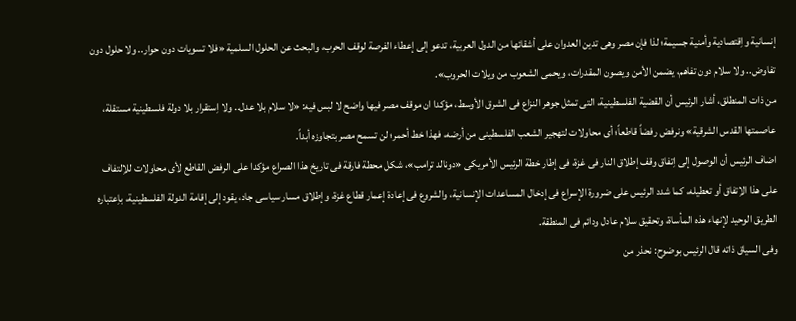إنسانية واِقتصادية وأمنية جسيمة؛ لذا فإن مصر وهى تدين العدوان على أشقائها من الدول العربية، تدعو إلى إعطاء الفرصة لوقف الحرب، والبحث عن الحلول السلمية «فلا تسويات دون حوار.. ولا حلول دون تفاوض.. ولا سلام دون تفاهم، يضمن الأمن ويصون المقدرات، ويحمى الشعوب من ويلات الحروب».
من ذات المنطلق، أشار الرئيس أن القضية الفلسطينية، التى تمثل جوهر النزاع فى الشرق الأوسط، مؤكدا ان موقف مصر فيها واضح لا لبس فيه: «لا سلام بلا عدل.. ولا اِستقرار بلا دولة فلسطينية مستقلة، عاصمتها القدس الشرقية» ونرفض رفضاً قاطعاً؛ أى محاولات لتهجير الشعب الفلسطينى من أرضه، فهذا خط أحمر؛ لن تسمح مصر بتجاوزه أبداً.
اضاف الرئيس أن الوصول إلى اِتفاق وقف إطلاق النار فى غزة، فى إطار خطة الرئيس الأمريكى «دونالد ترامب»، شكل محطة فارقة فى تاريخ هذا الصراع مؤكدا على الرفض القاطع لأى محاولات للاِلتفاف على هذا الاِتفاق أو تعطيله، كما شدد الرئيس على ضرورة الإسراع فى إدخال المساعدات الإنسانية، والشروع فى إعادة إعمار قطاع غزة، وإطلاق مسار سياسى جاد، يقود إلى إقامة الدولة الفلسطينية، باِعتباره الطريق الوحيد لإنهاء هذه المأساة، وتحقيق سلام عادل ودائم فى المنطقة.
وفى السياق ذاته قال الرئيس بوضوح: نحذر من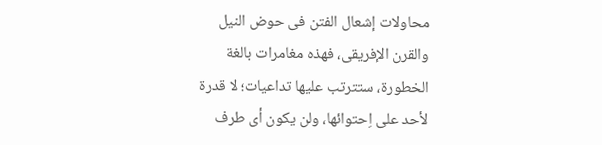محاولات إشعال الفتن فى حوض النيل والقرن الإفريقى، فهذه مغامرات بالغة الخطورة، ستترتب عليها تداعيات؛ لا قدرة لأحد على اِحتوائها، ولن يكون أى طرف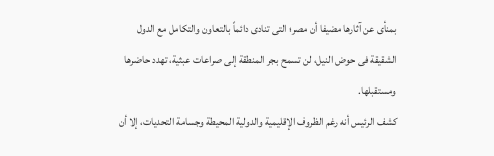بمنأى عن آثارها مضيفا أن مصر؛ التى تنادى دائماً بالتعاون والتكامل مع الدول الشقيقة فى حوض النيل، لن تسمح بجر المنطقة إلى صراعات عبثية، تهدد حاضرها ومستقبلها.
كشف الرئيس أنه رغم الظروف الإقليمية والدولية المحيطة وجسامة التحديات، إلا أن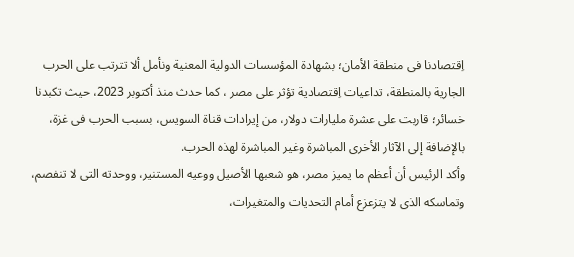اِقتصادنا فى منطقة الأمان؛ بشهادة المؤسسات الدولية المعنية ونأمل ألا تترتب على الحرب الجارية بالمنطقة، تداعيات اِقتصادية تؤثر على مصر ، كما حدث منذ أكتوبر 2023، حيث تكبدنا خسائر؛ قاربت على عشرة مليارات دولار، من إيرادات قناة السويس، بسبب الحرب فى غزة، بالإضافة إلى الآثار الأخرى المباشرة وغير المباشرة لهذه الحرب.
وأكد الرئيس أن أعظم ما يميز مصر، هو شعبها الأصيل ووعيه المستنير، ووحدته التى لا تنفصم، وتماسكه الذى لا يتزعزع أمام التحديات والمتغيرات،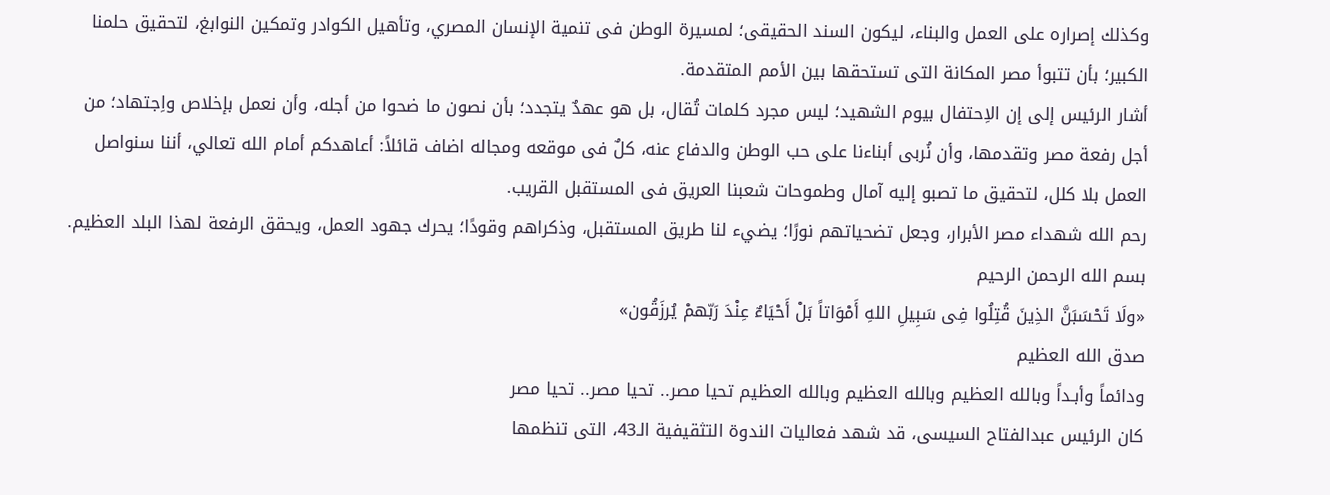وكذلك إصراره على العمل والبناء، ليكون السند الحقيقى؛ لمسيرة الوطن فى تنمية الإنسان المصري، وتأهيل الكوادر وتمكين النوابغ، لتحقيق حلمنا الكبير؛ بأن تتبوأ مصر المكانة التى تستحقها بين الأمم المتقدمة.
أشار الرئيس إلى إن الاِحتفال بيوم الشهيد؛ ليس مجرد كلمات تُقال، بل هو عهدٌ يتجدد؛ بأن نصون ما ضحوا من أجله، وأن نعمل بإخلاص واِجتهاد؛ من أجل رفعة مصر وتقدمها، وأن نُربى أبناءنا على حب الوطن والدفاع عنه، كلٌ فى موقعه ومجاله اضاف قائلاً: أعاهدكم أمام الله تعالي، أننا سنواصل العمل بلا كلل، لتحقيق ما تصبو إليه آمال وطموحات شعبنا العريق فى المستقبل القريب.
رحم الله شهداء مصر الأبرار، وجعل تضحياتهم نورًا؛ يضيء لنا طريق المستقبل، وذكراهم وقودًا؛ يحرك جهود العمل، ويحقق الرفعة لهذا البلد العظيم.
بسم الله الرحمن الرحيم
«ولَا تَحْسَبَنَّ الذِينَ قُتِلُوا فِى سَبِيلِ اللهِ أَمْوَاتاً بَلْ أَحْيَاءٌ عِنْدَ رَبّهمْ يُرزَقُون»
صدق الله العظيم
ودائماً وأبـداً وبالله العظيم وبالله العظيم وبالله العظيم تحيا مصر.. تحيا مصر.. تحيا مصر
كان الرئيس عبدالفتاح السيسى، قد شهد فعاليات الندوة التثقيفية الـ43، التى تنظمها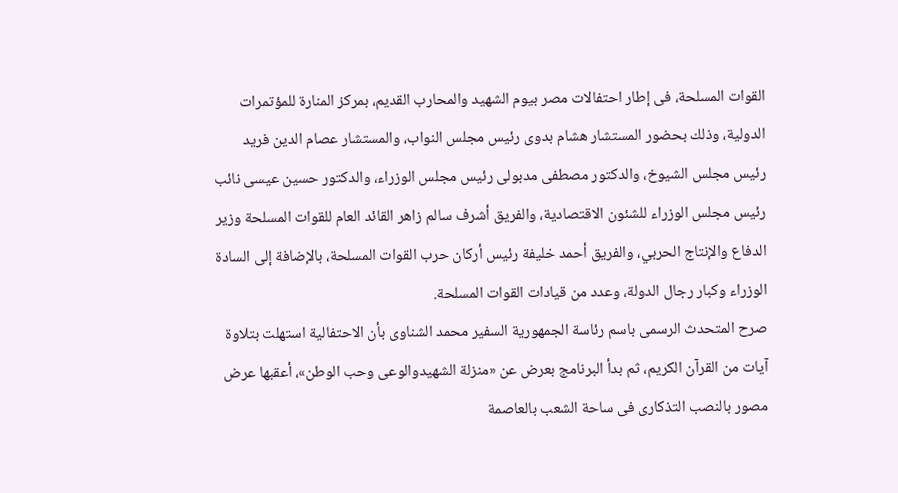القوات المسلحة، فى إطار احتفالات مصر بيوم الشهيد والمحارب القديم، بمركز المنارة للمؤتمرات الدولية، وذلك بحضور المستشار هشام بدوى رئيس مجلس النواب، والمستشار عصام الدين فريد رئيس مجلس الشيوخ، والدكتور مصطفى مدبولى رئيس مجلس الوزراء، والدكتور حسين عيسى نائب رئيس مجلس الوزراء للشئون الاقتصادية، والفريق أشرف سالم زاهر القائد العام للقوات المسلحة وزير الدفاع والإنتاج الحربي، والفريق أحمد خليفة رئيس أركان حرب القوات المسلحة، بالإضافة إلى السادة الوزراء وكبار رجال الدولة، وعدد من قيادات القوات المسلحة.
صرح المتحدث الرسمى باسم رئاسة الجمهورية السفير محمد الشناوى بأن الاحتفالية استهلت بتلاوة آيات من القرآن الكريم، ثم بدأ البرنامج بعرض عن «منزلة الشهيدوالوعى وحب الوطن»، أعقبها عرض مصور بالنصب التذكارى فى ساحة الشعب بالعاصمة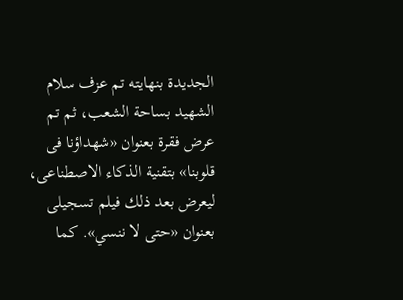الجديدة بنهايته تم عزف سلام الشهيد بساحة الشعب، ثم تم عرض فقرة بعنوان «شهداؤنا فى قلوبنا» بتقنية الذكاء الاصطناعى، ليعرض بعد ذلك فيلم تسجيلى بعنوان «حتى لا ننسي». كما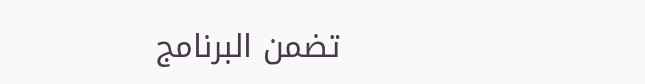تضمن البرنامج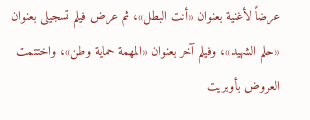عرضاً لأغنية بعنوان «أنت البطل»، ثم عرض فيلم تسجيلى بعنوان «حلم الشهيد»، وفيلم آخر بعنوان «المهمة حماية وطن»، واختتمت العروض بأوبريت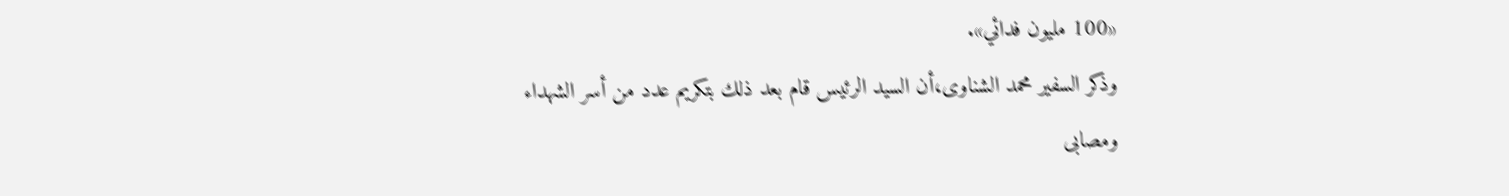«100 مليون فدائي».
وذكر السفير محمد الشناوى،أن السيد الرئيس قام بعد ذلك بتكريم عدد من أسر الشهداء ومصابى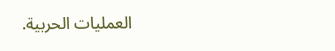العمليات الحربية.